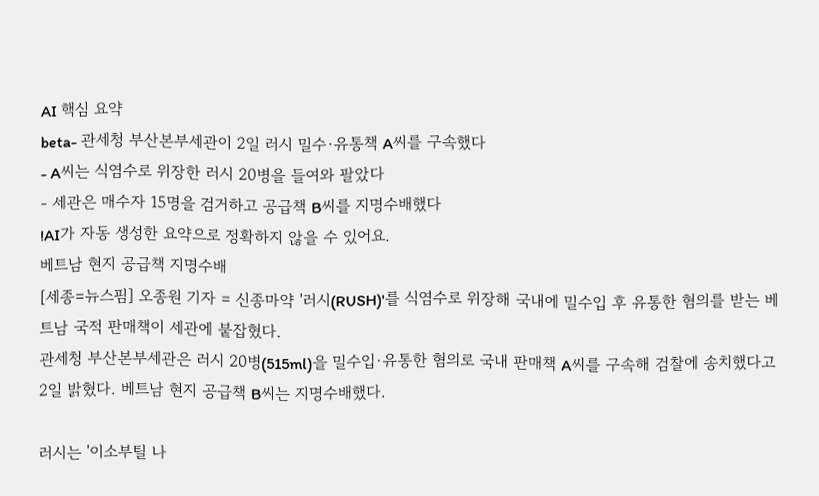AI 핵심 요약
beta- 관세청 부산본부세관이 2일 러시 밀수·유통책 A씨를 구속했다
- A씨는 식염수로 위장한 러시 20병을 들여와 팔았다
- 세관은 매수자 15명을 검거하고 공급책 B씨를 지명수배했다
!AI가 자동 생성한 요약으로 정확하지 않을 수 있어요.
베트남 현지 공급책 지명수배
[세종=뉴스핌] 오종원 기자 = 신종마약 '러시(RUSH)'를 식염수로 위장해 국내에 밀수입 후 유통한 혐의를 받는 베트남 국적 판매책이 세관에 붙잡혔다.
관세청 부산본부세관은 러시 20병(515ml)을 밀수입·유통한 혐의로 국내 판매책 A씨를 구속해 검찰에 송치했다고 2일 밝혔다. 베트남 현지 공급책 B씨는 지명수배했다.

러시는 '이소부틸 나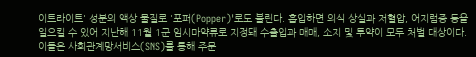이트라이트' 성분의 액상 물질로 '포퍼(Popper)'로도 불린다. 흡입하면 의식 상실과 저혈압, 어지럼증 등을 일으킬 수 있어 지난해 11월 1군 임시마약류로 지정돼 수출입과 매매, 소지 및 투약이 모두 처벌 대상이다.
이들은 사회관계망서비스(SNS)를 통해 주문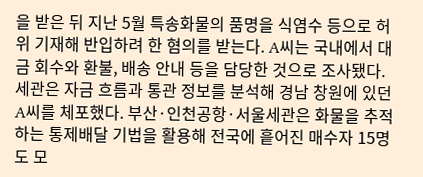을 받은 뒤 지난 5월 특송화물의 품명을 식염수 등으로 허위 기재해 반입하려 한 혐의를 받는다. A씨는 국내에서 대금 회수와 환불, 배송 안내 등을 담당한 것으로 조사됐다.
세관은 자금 흐름과 통관 정보를 분석해 경남 창원에 있던 A씨를 체포했다. 부산·인천공항·서울세관은 화물을 추적하는 통제배달 기법을 활용해 전국에 흩어진 매수자 15명도 모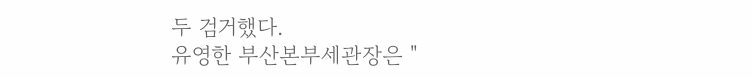두 검거했다.
유영한 부산본부세관장은 "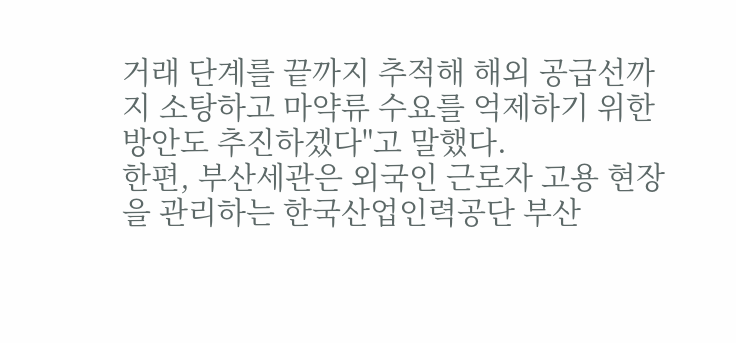거래 단계를 끝까지 추적해 해외 공급선까지 소탕하고 마약류 수요를 억제하기 위한 방안도 추진하겠다"고 말했다.
한편, 부산세관은 외국인 근로자 고용 현장을 관리하는 한국산업인력공단 부산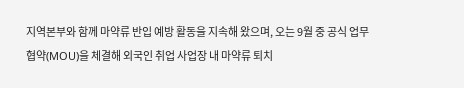지역본부와 함께 마약류 반입 예방 활동을 지속해 왔으며, 오는 9월 중 공식 업무협약(MOU)을 체결해 외국인 취업 사업장 내 마약류 퇴치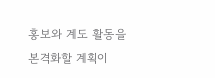홍보와 계도 활동을 본격화할 계획이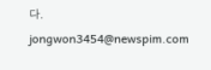다.
jongwon3454@newspim.com